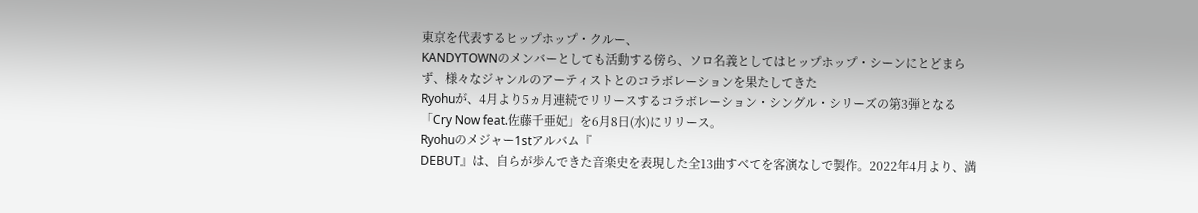東京を代表するヒップホップ・クルー、
KANDYTOWNのメンバーとしても活動する傍ら、ソロ名義としてはヒップホップ・シーンにとどまらず、様々なジャンルのアーティストとのコラボレーションを果たしてきた
Ryohuが、4月より5ヵ月連続でリリースするコラボレーション・シングル・シリーズの第3弾となる「Cry Now feat.佐藤千亜妃」を6月8日(水)にリリース。
Ryohuのメジャー1stアルバム『
DEBUT』は、自らが歩んできた音楽史を表現した全13曲すべてを客演なしで製作。2022年4月より、満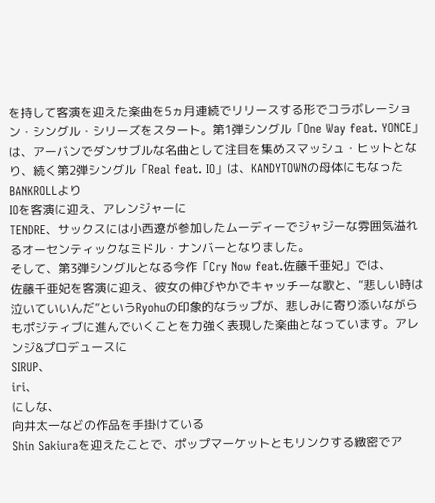を持して客演を迎えた楽曲を5ヵ月連続でリリースする形でコラボレーション・シングル・シリーズをスタート。第1弾シングル「One Way feat. YONCE」は、アーバンでダンサブルな名曲として注目を集めスマッシュ・ヒットとなり、続く第2弾シングル「Real feat. IO」は、KANDYTOWNの母体にもなったBANKROLLより
IOを客演に迎え、アレンジャーに
TENDRE、サックスには小西遼が参加したムーディーでジャジーな雰囲気溢れるオーセンティックなミドル・ナンバーとなりました。
そして、第3弾シングルとなる今作「Cry Now feat.佐藤千亜妃」では、
佐藤千亜妃を客演に迎え、彼女の伸びやかでキャッチーな歌と、“悲しい時は泣いていいんだ”というRyohuの印象的なラップが、悲しみに寄り添いながらもポジティブに進んでいくことを力強く表現した楽曲となっています。アレンジ&プロデュースに
SIRUP、
iri、
にしな、
向井太一などの作品を手掛けている
Shin Sakiuraを迎えたことで、ポップマーケットともリンクする緻密でア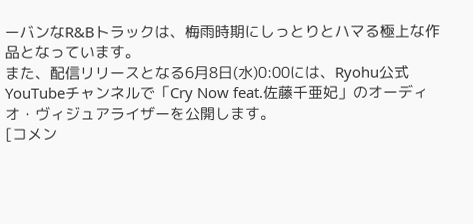ーバンなR&Bトラックは、梅雨時期にしっとりとハマる極上な作品となっています。
また、配信リリースとなる6月8日(水)0:00には、Ryohu公式YouTubeチャンネルで「Cry Now feat.佐藤千亜妃」のオーディオ・ヴィジュアライザーを公開します。
[コメン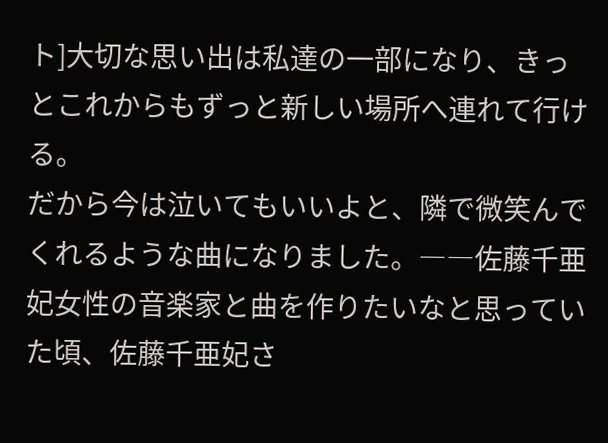ト]大切な思い出は私達の一部になり、きっとこれからもずっと新しい場所へ連れて行ける。
だから今は泣いてもいいよと、隣で微笑んでくれるような曲になりました。――佐藤千亜妃女性の音楽家と曲を作りたいなと思っていた頃、佐藤千亜妃さ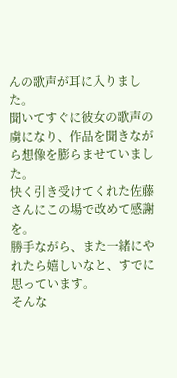んの歌声が耳に入りました。
聞いてすぐに彼女の歌声の虜になり、作品を聞きながら想像を膨らませていました。
快く引き受けてくれた佐藤さんにこの場で改めて感謝を。
勝手ながら、また一緒にやれたら嬉しいなと、すでに思っています。
そんな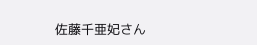佐藤千亜妃さん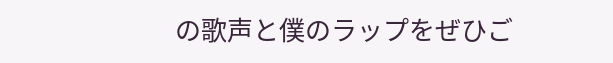の歌声と僕のラップをぜひご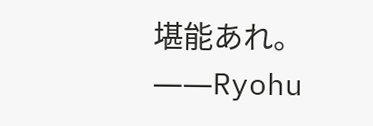堪能あれ。――Ryohu